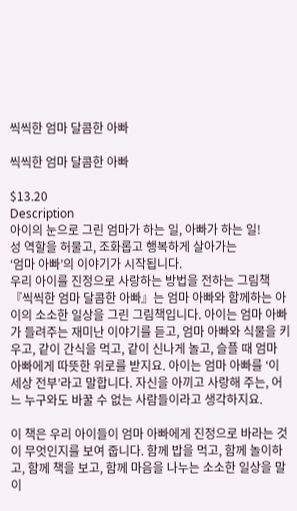씩씩한 엄마 달콤한 아빠

씩씩한 엄마 달콤한 아빠

$13.20
Description
아이의 눈으로 그린 엄마가 하는 일, 아빠가 하는 일!
성 역할을 허물고, 조화롭고 행복하게 살아가는
‘엄마 아빠’의 이야기가 시작됩니다.
우리 아이를 진정으로 사랑하는 방법을 전하는 그림책 『씩씩한 엄마 달콤한 아빠』는 엄마 아빠와 함께하는 아이의 소소한 일상을 그린 그림책입니다. 아이는 엄마 아빠가 들려주는 재미난 이야기를 듣고, 엄마 아빠와 식물을 키우고, 같이 간식을 먹고, 같이 신나게 놀고, 슬플 때 엄마 아빠에게 따뜻한 위로를 받지요. 아이는 엄마 아빠를 ‘이 세상 전부’라고 말합니다. 자신을 아끼고 사랑해 주는, 어느 누구와도 바꿀 수 없는 사람들이라고 생각하지요.

이 책은 우리 아이들이 엄마 아빠에게 진정으로 바라는 것이 무엇인지를 보여 줍니다. 함께 밥을 먹고, 함께 놀이하고, 함께 책을 보고, 함께 마음을 나누는 소소한 일상을 말이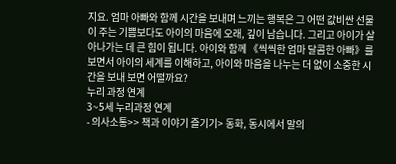지요. 엄마 아빠와 함께 시간을 보내며 느끼는 행복은 그 어떤 값비싼 선물이 주는 기쁨보다도 아이의 마음에 오래, 깊이 남습니다. 그리고 아이가 살아나가는 데 큰 힘이 됩니다. 아이와 함께 《씩씩한 엄마 달콤한 아빠》를 보면서 아이의 세계를 이해하고, 아이와 마음을 나누는 더 없이 소중한 시간을 보내 보면 어떨까요?
누리 과정 연계
3~5세 누리과정 연계
- 의사소통>> 책과 이야기 즐기기> 동화, 동시에서 말의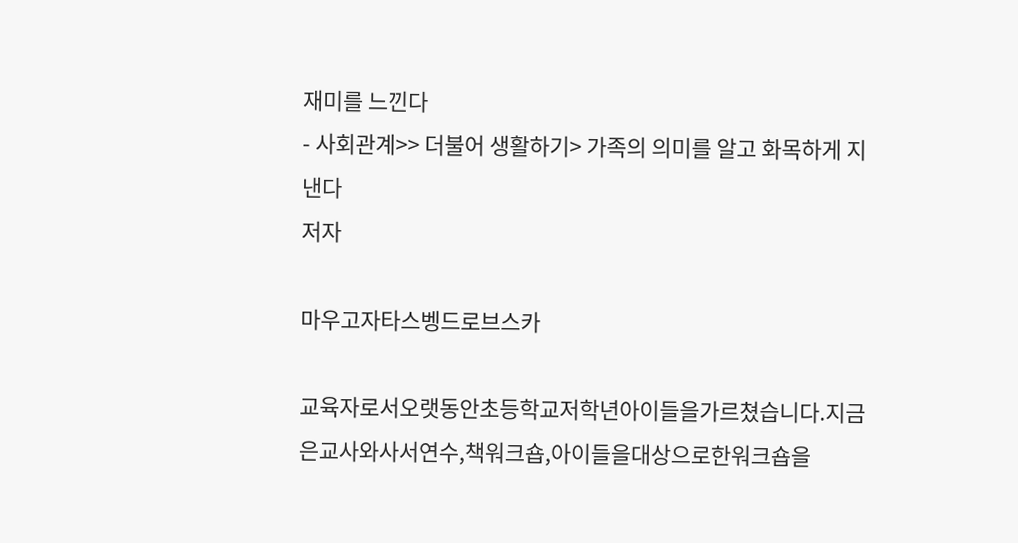재미를 느낀다
- 사회관계>> 더불어 생활하기> 가족의 의미를 알고 화목하게 지낸다
저자

마우고자타스벵드로브스카

교육자로서오랫동안초등학교저학년아이들을가르쳤습니다.지금은교사와사서연수,책워크숍,아이들을대상으로한워크숍을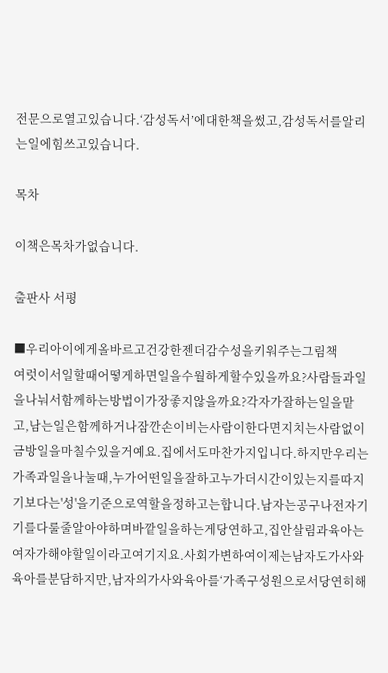전문으로열고있습니다.‘감성독서’에대한책을썼고,감성독서를알리는일에힘쓰고있습니다.

목차

이책은목차가없습니다.

출판사 서평

■우리아이에게올바르고건강한젠더감수성을키워주는그림책
여럿이서일할때어떻게하면일을수월하게할수있을까요?사람들과일을나눠서함께하는방법이가장좋지않을까요?각자가잘하는일을맡고,남는일은함께하거나잠깐손이비는사람이한다면지치는사람없이금방일을마칠수있을거예요.집에서도마찬가지입니다.하지만우리는가족과일을나눌때,누가어떤일을잘하고누가더시간이있는지를따지기보다는'성'을기준으로역할을정하고는합니다.남자는공구나전자기기를다룰줄알아야하며바깥일을하는게당연하고,집안살림과육아는여자가해야할일이라고여기지요.사회가변하여이제는남자도가사와육아를분담하지만,남자의가사와육아를‘가족구성원으로서당연히해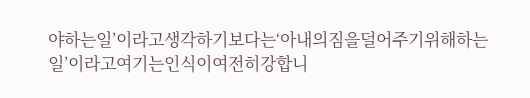야하는일’이라고생각하기보다는‘아내의짐을덜어주기위해하는일’이라고여기는인식이여전히강합니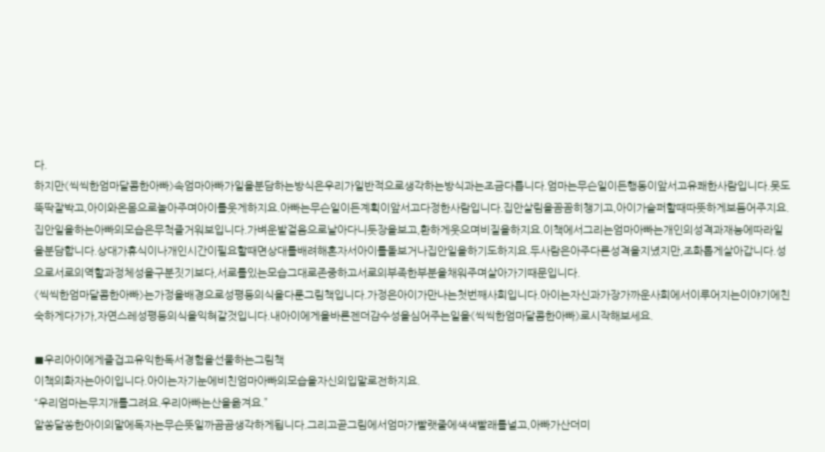다.
하지만《씩씩한엄마달콤한아빠》속엄마아빠가일을분담하는방식은우리가일반적으로생각하는방식과는조금다릅니다.엄마는무슨일이든행동이앞서고유쾌한사람입니다.못도뚝딱잘박고,아이와온몸으로놀아주며아이를웃게하지요.아빠는무슨일이든계획이앞서고다정한사람입니다.집안살림을꼼꼼히챙기고,아이가슬퍼할때따뜻하게보듬어주지요.집안일을하는아빠의모습은무척즐거워보입니다.가벼운발걸음으로날아다니듯장을보고,환하게웃으며비질을하지요.이책에서그리는엄마아빠는개인의성격과재능에따라일을분담합니다.상대가휴식이나개인시간이필요할때면상대를배려해혼자서아이를돌보거나집안일을하기도하지요.두사람은아주다른성격을지녔지만,조화롭게살아갑니다.성으로서로의역할과정체성을구분짓기보다,서로를있는모습그대로존중하고서로의부족한부분을채워주며살아가기때문입니다.
《씩씩한엄마달콤한아빠》는가정을배경으로성평등의식을다룬그림책입니다.가정은아이가만나는첫번째사회입니다.아이는자신과가장가까운사회에서이루어지는이야기에친숙하게다가가,자연스레성평등의식을익혀갈것입니다.내아이에게올바른젠더감수성을심어주는일을《씩씩한엄마달콤한아빠》로시작해보세요.

■우리아이에게즐겁고유익한독서경험을선물하는그림책
이책의화자는아이입니다.아이는자기눈에비친엄마아빠의모습을자신의입말로전하지요.
“우리엄마는무지개를그려요.우리아빠는산을옮겨요.”
알쏭달쏭한아이의말에독자는무슨뜻일까곰곰생각하게됩니다.그리고곧그림에서엄마가빨랫줄에색색빨래를널고,아빠가산더미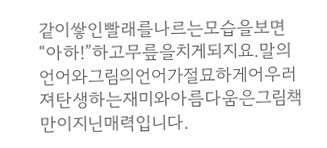같이쌓인빨래를나르는모습을보면“아하!”하고무릎을치게되지요.말의언어와그림의언어가절묘하게어우러져탄생하는재미와아름다움은그림책만이지닌매력입니다.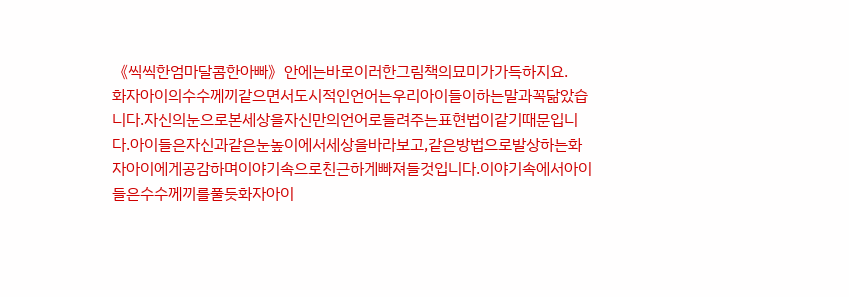《씩씩한엄마달콤한아빠》안에는바로이러한그림책의묘미가가득하지요.
화자아이의수수께끼같으면서도시적인언어는우리아이들이하는말과꼭닮았습니다.자신의눈으로본세상을자신만의언어로들려주는표현법이같기때문입니다.아이들은자신과같은눈높이에서세상을바라보고,같은방법으로발상하는화자아이에게공감하며이야기속으로친근하게빠져들것입니다.이야기속에서아이들은수수께끼를풀듯화자아이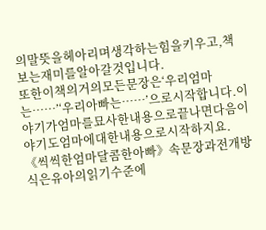의말뜻을헤아리며생각하는힘을키우고,책보는재미를알아갈것입니다.
또한이책의거의모든문장은‘우리엄마는……’‘우리아빠는……’으로시작합니다.이야기가엄마를묘사한내용으로끝나면다음이야기도엄마에대한내용으로시작하지요.《씩씩한엄마달콤한아빠》속문장과전개방식은유아의읽기수준에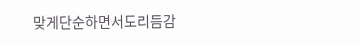맞게단순하면서도리듬감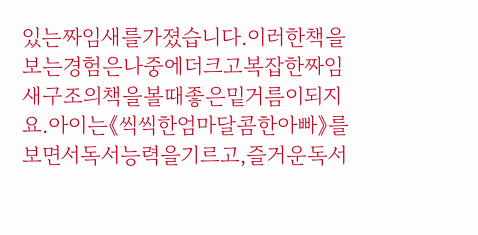있는짜임새를가졌습니다.이러한책을보는경험은나중에더크고복잡한짜임새구조의책을볼때좋은밑거름이되지요.아이는《씩씩한엄마달콤한아빠》를보면서독서능력을기르고,즐거운독서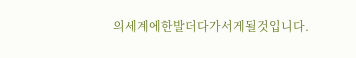의세계에한발더다가서게될것입니다.